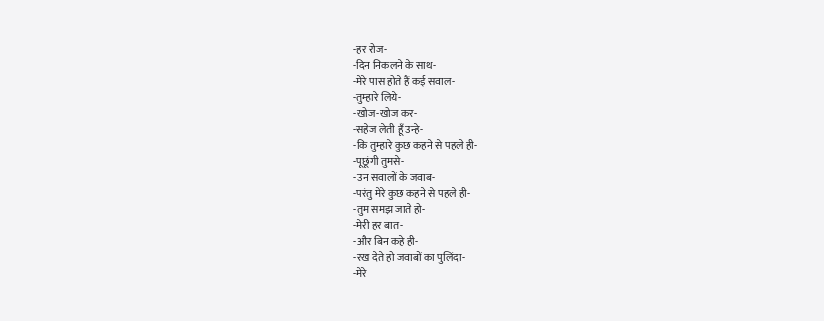-हर रोज-
-दिन निकलने के साथ-
-मेरे पास होते हैं कई सवाल-
-तुम्हारे लिये-
-खोज-खोज कर-
-सहेज लेती हूँ उन्हे-
-कि तुम्हारे कुछ कहने से पहले ही-
-पूछूंगी तुमसे-
-उन सवालों के जवाब-
-परंतु मेरे कुछ कहने से पहले ही-
-तुम समझ जाते हो-
-मेरी हर बात-
-और बिन कहे ही-
-रख देते हो जवाबों का पुलिंदा-
-मेरे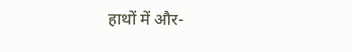हाथों में और-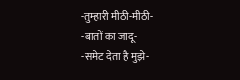-तुम्हारी मीठी-मीठी-
-बातों का जादू-
-समेट देता है मुझे-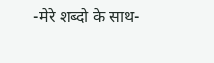-मेरे शब्दो के साथ-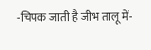-चिपक जाती है जीभ तालू में-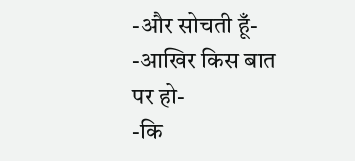-और सोचती हूँ-
-आखिर किस बात पर हो-
-कि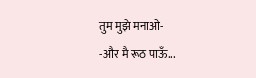तुम मुझे मनाओ-
-और मै रूठ पाऊँ...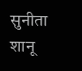सुनीता शानू